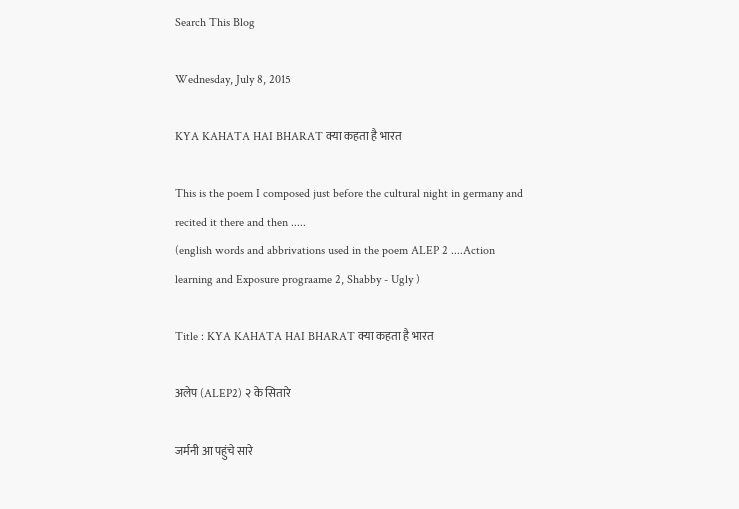Search This Blog

Wednesday, July 8, 2015

KYA KAHATA HAI BHARAT क्या कहता है भारत

This is the poem I composed just before the cultural night in germany and recited it there and then .....
(english words and abbrivations used in the poem ALEP 2 ....Action learning and Exposure prograame 2, Shabby - Ugly )

Title : KYA KAHATA HAI BHARAT क्या कहता है भारत

अलेप (ALEP2) २ के सितारे

जर्मनी आ पहुंचे सारे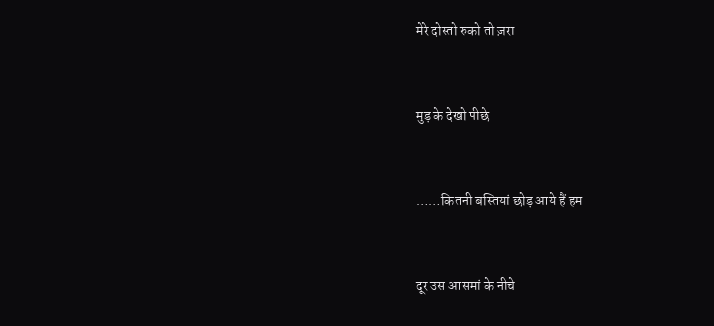मेरे दोस्तो रुको तो ज़रा


मुड़ के देखो पीछे


……कितनी बस्तियां छोड़ आये हैं हम


दूर उस आसमां के नीचे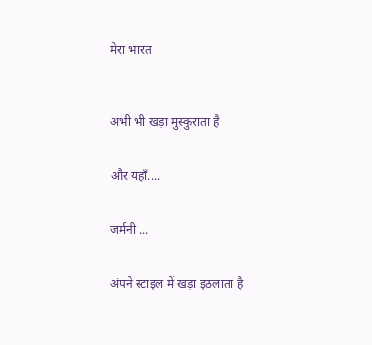मेरा भारत



अभी भी खड़ा मुस्कुराता है


और यहाँ....


जर्मनी ...


अंपने स्टाइल में खड़ा इठलाता है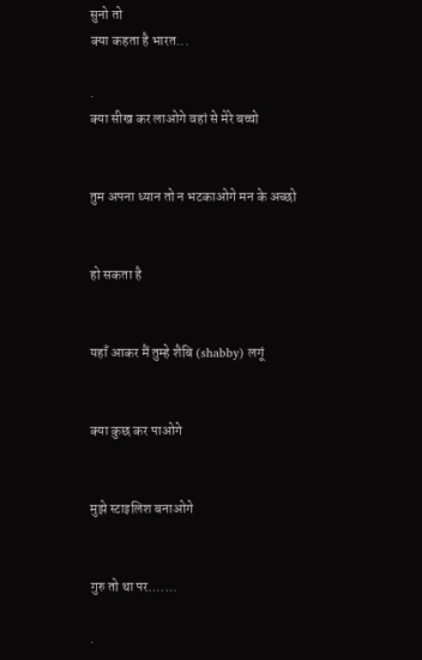सुनो तो
क्या कहता है भारत...

.
क्या सीख कर लाओगे वहां से मेरे बच्चो


तुम अपना ध्यान तो न भटकाओगे मन के अच्छो


हो सकता है


यहाँ आकर मैं तुम्हे शैबि (shabby) लगूं


क्या कुछ कर पाओगे


मुझे स्टाइलिश बनाओगे


गुरु तो था पर.......

.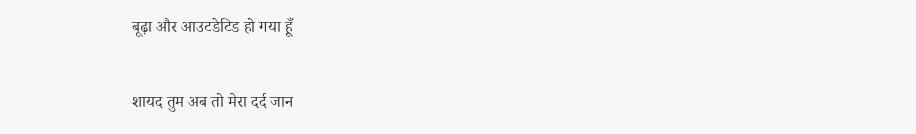बूढ़ा और आउटडेटिड हो गया हूँ


शायद तुम अब तो मेरा दर्द जान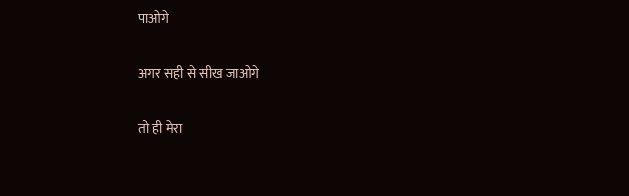पाओगे


अगर सही से सीख जाओगे


तो ही मेरा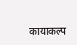कायाकल्प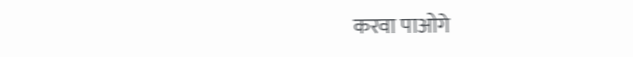करवा पाओगे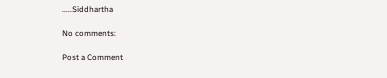.....Siddhartha

No comments:

Post a Comment